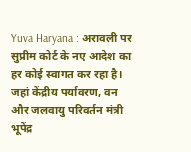Yuva Haryana : अरावली पर सुप्रीम कोर्ट के नए आदेश का हर कोई स्वागत कर रहा है। जहां केंद्रीय पर्यावरण, वन और जलवायु परिवर्तन मंत्री भूपेंद्र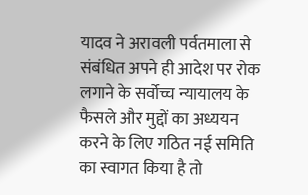यादव ने अरावली पर्वतमाला से संबंधित अपने ही आदेश पर रोक लगाने के सर्वोच्च न्यायालय के फैसले और मुद्दों का अध्ययन करने के लिए गठित नई समिति का स्वागत किया है तो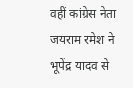वहीं कांग्रेस नेता जयराम रमेश ने भूपेंद्र यादव से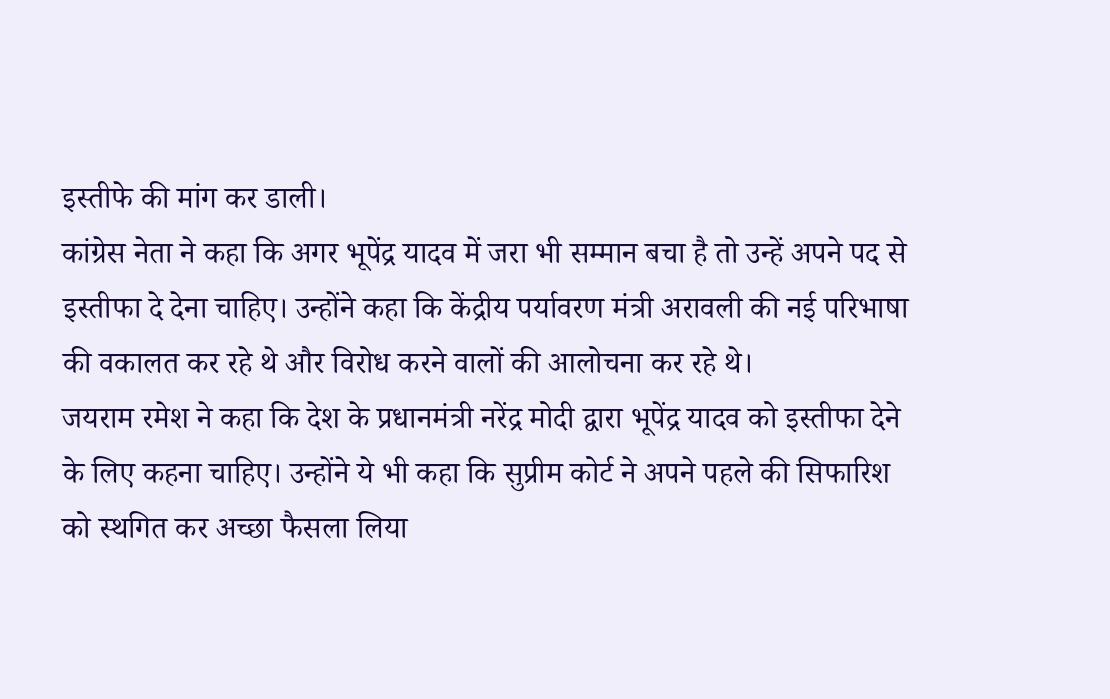इस्तीफे की मांग कर डाली।
कांग्रेस नेता ने कहा कि अगर भूपेंद्र यादव में जरा भी सम्मान बचा है तो उन्हें अपने पद से इस्तीफा दे देना चाहिए। उन्होंने कहा कि केंद्रीय पर्यावरण मंत्री अरावली की नई परिभाषा की वकालत कर रहे थे और विरोध करने वालों की आलोचना कर रहे थे।
जयराम रमेश ने कहा कि देश के प्रधानमंत्री नरेंद्र मोदी द्वारा भूपेंद्र यादव को इस्तीफा देने के लिए कहना चाहिए। उन्होंने ये भी कहा कि सुप्रीम कोर्ट ने अपने पहले की सिफारिश को स्थगित कर अच्छा फैसला लिया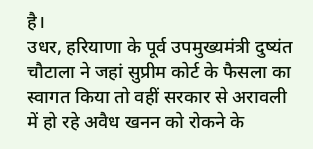है।
उधर, हरियाणा के पूर्व उपमुख्यमंत्री दुष्यंत चौटाला ने जहां सुप्रीम कोर्ट के फैसला का स्वागत किया तो वहीं सरकार से अरावली में हो रहे अवैध खनन को रोकने के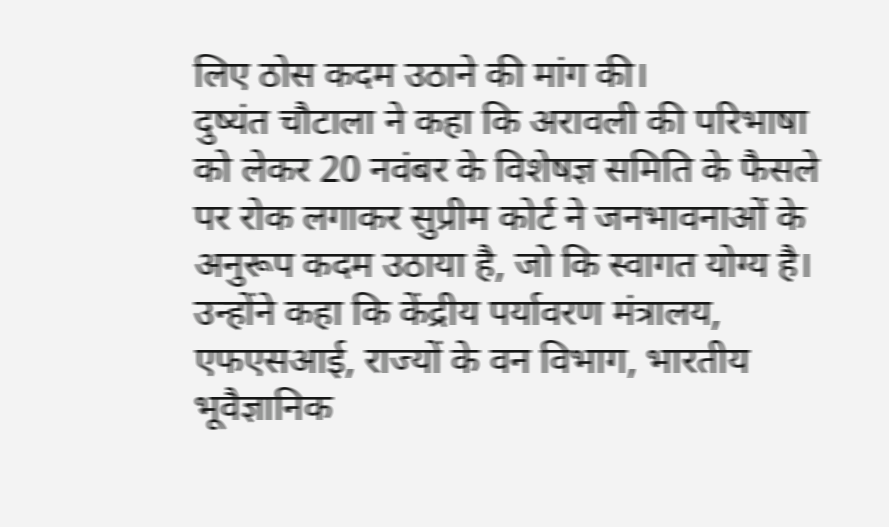लिए ठोस कदम उठाने की मांग की।
दुष्यंत चौटाला ने कहा कि अरावली की परिभाषा को लेकर 20 नवंबर के विशेषज्ञ समिति के फैसले पर रोक लगाकर सुप्रीम कोर्ट ने जनभावनाओं के अनुरूप कदम उठाया है, जो कि स्वागत योग्य है।
उन्होंने कहा कि केंद्रीय पर्यावरण मंत्रालय, एफएसआई, राज्यों के वन विभाग, भारतीय भूवैज्ञानिक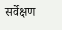सर्वेक्षण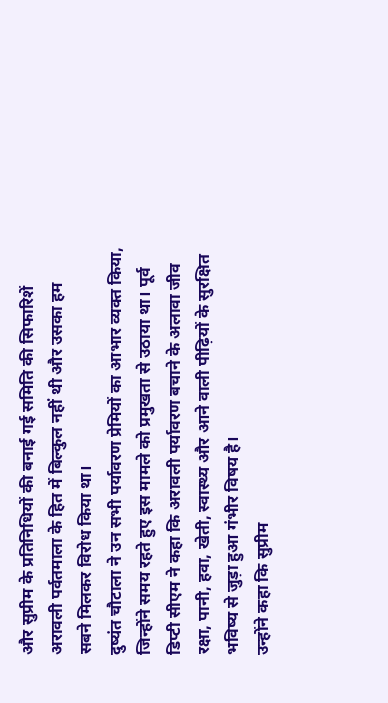और सुप्रीम के प्रतिनिधियों की बनाई गई समिति की सिफारिशें अरावली पर्वतमाला के हित में बिल्कुल नहीं थी और उसका हम सबने मिलकर विरोध किया था।
दुष्यंत चौटाला ने उन सभी पर्यावरण प्रेमियों का आभार व्यक्त किया, जिन्होंने समय रहते हुए इस मामले को प्रमुखता से उठाया था। पूर्व डिप्टी सीएम ने कहा कि अरावली पर्यावरण बचाने के अलावा जीव रक्षा, पानी, हवा, खेती, स्वास्थ्य और आने वाली पीढ़ियों के सुरक्षित भविष्य से जुड़ा हुआ गंभीर विषय है।
उन्होंने कहा कि सुप्रीम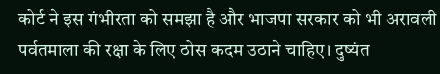कोर्ट ने इस गंभीरता को समझा है और भाजपा सरकार को भी अरावली पर्वतमाला की रक्षा के लिए ठोस कदम उठाने चाहिए। दुष्यंत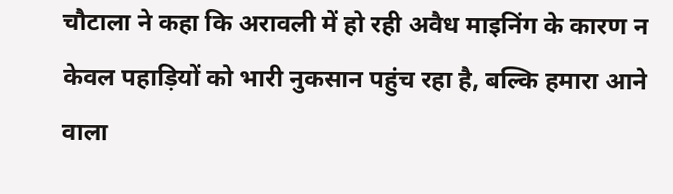चौटाला ने कहा कि अरावली में हो रही अवैध माइनिंग के कारण न केवल पहाड़ियों को भारी नुकसान पहुंच रहा है, बल्कि हमारा आने वाला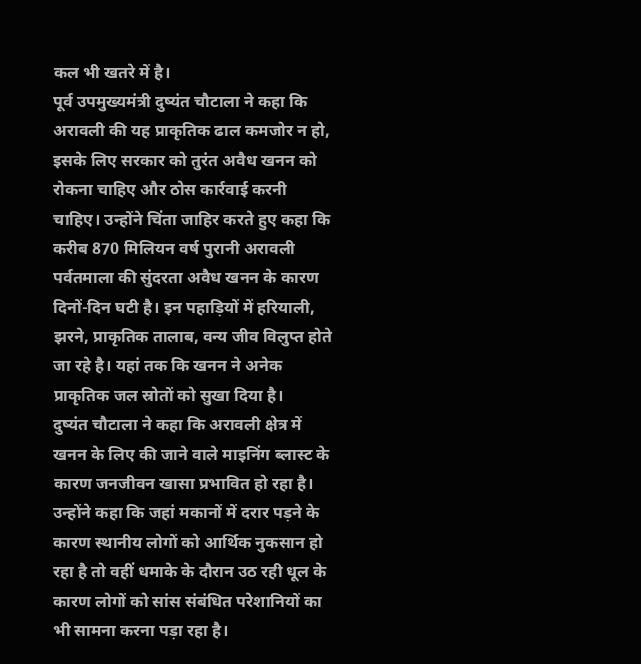कल भी खतरे में है।
पूर्व उपमुख्यमंत्री दुष्यंत चौटाला ने कहा कि अरावली की यह प्राकृतिक ढाल कमजोर न हो, इसके लिए सरकार को तुरंत अवैध खनन को रोकना चाहिए और ठोस कार्रवाई करनी चाहिए। उन्होंने चिंता जाहिर करते हुए कहा कि करीब 870 मिलियन वर्ष पुरानी अरावली पर्वतमाला की सुंदरता अवैध खनन के कारण दिनों-दिन घटी है। इन पहाड़ियों में हरियाली, झरने, प्राकृतिक तालाब, वन्य जीव विलुप्त होते जा रहे है। यहां तक कि खनन ने अनेक प्राकृतिक जल स्रोतों को सुखा दिया है।
दुष्यंत चौटाला ने कहा कि अरावली क्षेत्र में खनन के लिए की जाने वाले माइनिंग ब्लास्ट के कारण जनजीवन खासा प्रभावित हो रहा है। उन्होंने कहा कि जहां मकानों में दरार पड़ने के कारण स्थानीय लोगों को आर्थिक नुकसान हो रहा है तो वहीं धमाके के दौरान उठ रही धूल के कारण लोगों को सांस संबंधित परेशानियों का भी सामना करना पड़ा रहा है।